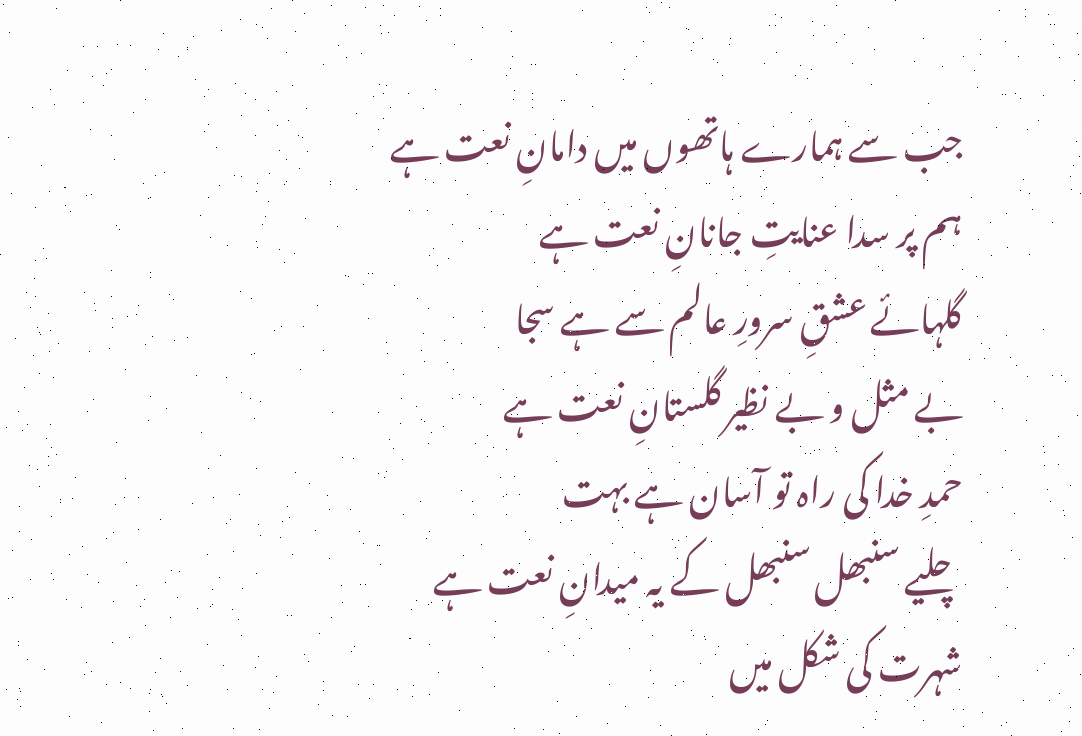جب سے ہمارے ہاتھوں میں دامانِ نعت ہے
ہم پر سدا عنایتِ جانانِ نعت ہے
گلہائے عشقِ سرورِ عالم سے ہے سجا
بے مثل و بے نظیر گلستانِ نعت ہے
حمدِ خدا کی راہ تو آسان ہے بہت
چلیے سنبھل سنبھل کے یہ میدانِ نعت ہے
شہرت کی شکل میں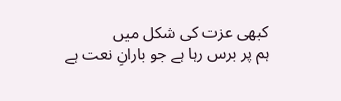کبھی عزت کی شکل میں
ہم پر برس رہا ہے جو بارانِ نعت ہے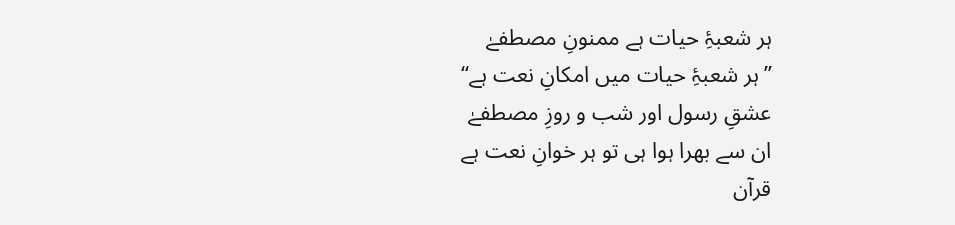ہر شعبۂِ حیات ہے ممنونِ مصطفےٰ
’’ہر شعبۂِ حیات میں امکانِ نعت ہے‘‘
عشقِ رسول اور شب و روزِ مصطفےٰ
ان سے بھرا ہوا ہی تو ہر خوانِ نعت ہے
قرآن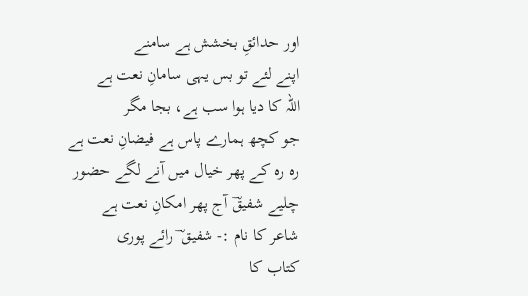اور حدائقِ بخشش ہے سامنے
اپنے لئے تو بس یہی سامانِ نعت ہے
اللہ کا دیا ہوا سب ہے، بجا مگر
جو کچھ ہمارے پاس ہے فیضانِ نعت ہے
رہ رہ کے پھر خیال میں آنے لگے حضور
چلیے شفیقؔ آج پھر امکانِ نعت ہے
شاعر کا نام :- شفیق ؔ رائے پوری
کتاب کا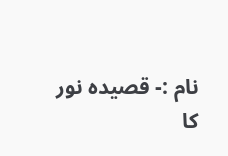نام :- قصیدہ نور کا